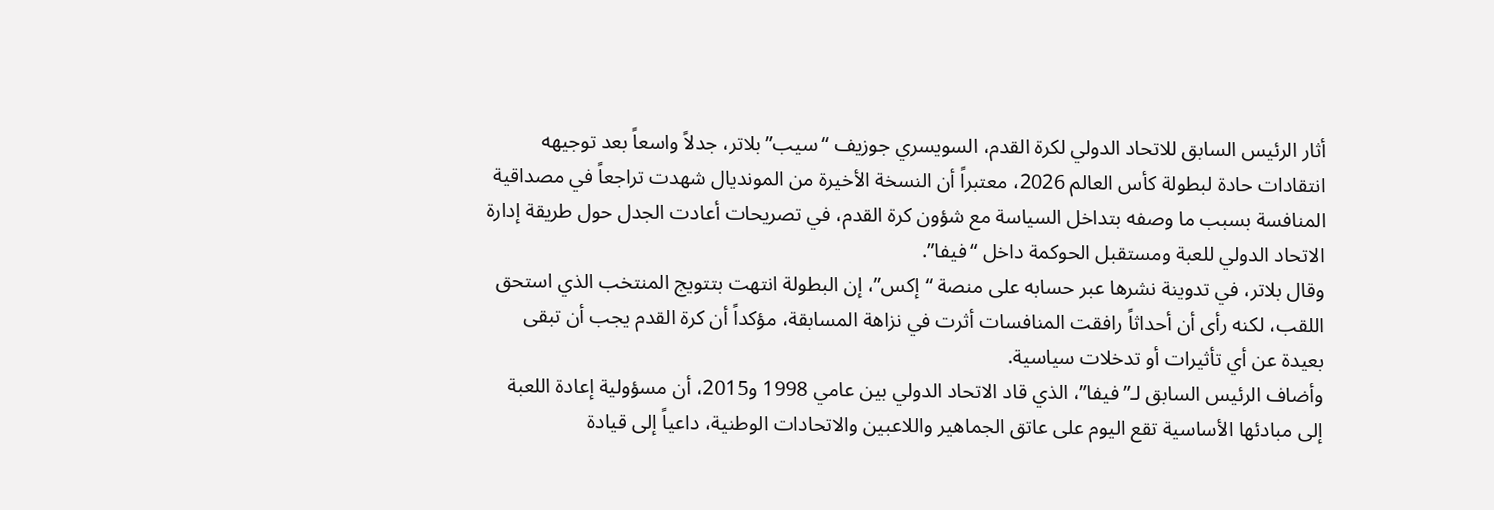أثار الرئيس السابق للاتحاد الدولي لكرة القدم، السويسري جوزيف “سيب” بلاتر، جدلاً واسعاً بعد توجيهه انتقادات حادة لبطولة كأس العالم 2026، معتبراً أن النسخة الأخيرة من المونديال شهدت تراجعاً في مصداقية المنافسة بسبب ما وصفه بتداخل السياسة مع شؤون كرة القدم، في تصريحات أعادت الجدل حول طريقة إدارة الاتحاد الدولي للعبة ومستقبل الحوكمة داخل “فيفا”.
وقال بلاتر، في تدوينة نشرها عبر حسابه على منصة “إكس”، إن البطولة انتهت بتتويج المنتخب الذي استحق اللقب، لكنه رأى أن أحداثاً رافقت المنافسات أثرت في نزاهة المسابقة، مؤكداً أن كرة القدم يجب أن تبقى بعيدة عن أي تأثيرات أو تدخلات سياسية.
وأضاف الرئيس السابق لـ”فيفا”، الذي قاد الاتحاد الدولي بين عامي 1998 و2015، أن مسؤولية إعادة اللعبة إلى مبادئها الأساسية تقع اليوم على عاتق الجماهير واللاعبين والاتحادات الوطنية، داعياً إلى قيادة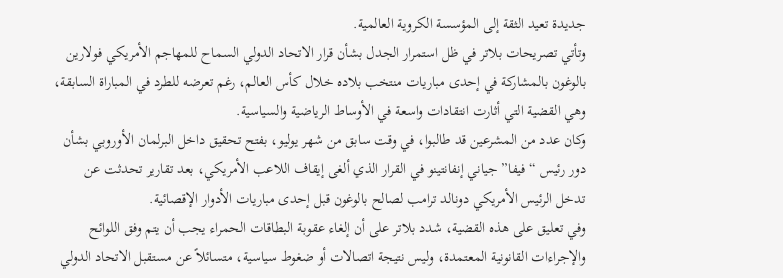جديدة تعيد الثقة إلى المؤسسة الكروية العالمية.
وتأتي تصريحات بلاتر في ظل استمرار الجدل بشأن قرار الاتحاد الدولي السماح للمهاجم الأمريكي فولارين بالوغون بالمشاركة في إحدى مباريات منتخب بلاده خلال كأس العالم، رغم تعرضه للطرد في المباراة السابقة، وهي القضية التي أثارت انتقادات واسعة في الأوساط الرياضية والسياسية.
وكان عدد من المشرعين قد طالبوا، في وقت سابق من شهر يوليو، بفتح تحقيق داخل البرلمان الأوروبي بشأن دور رئيس “فيفا” جياني إنفانتينو في القرار الذي ألغى إيقاف اللاعب الأمريكي، بعد تقارير تحدثت عن تدخل الرئيس الأمريكي دونالد ترامب لصالح بالوغون قبل إحدى مباريات الأدوار الإقصائية.
وفي تعليق على هذه القضية، شدد بلاتر على أن إلغاء عقوبة البطاقات الحمراء يجب أن يتم وفق اللوائح والإجراءات القانونية المعتمدة، وليس نتيجة اتصالات أو ضغوط سياسية، متسائلاً عن مستقبل الاتحاد الدولي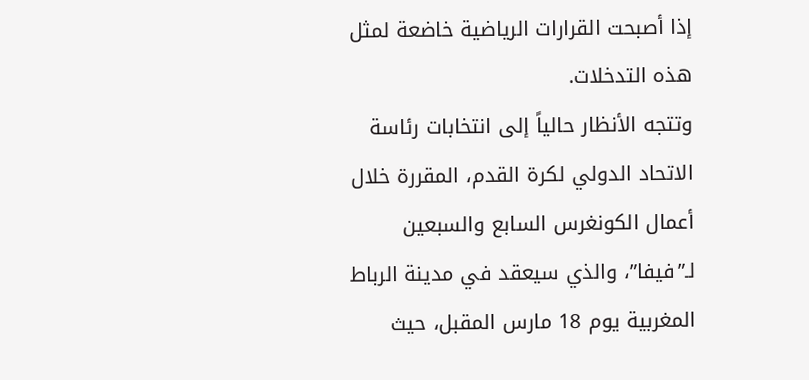إذا أصبحت القرارات الرياضية خاضعة لمثل هذه التدخلات.
وتتجه الأنظار حالياً إلى انتخابات رئاسة الاتحاد الدولي لكرة القدم، المقررة خلال أعمال الكونغرس السابع والسبعين لـ”فيفا”، والذي سيعقد في مدينة الرباط المغربية يوم 18 مارس المقبل، حيث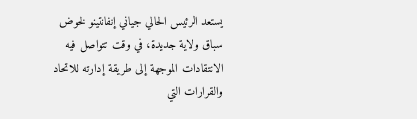يستعد الرئيس الحالي جياني إنفانتينو لخوض سباق ولاية جديدة، في وقت تتواصل فيه الانتقادات الموجهة إلى طريقة إدارته للاتحاد والقرارات التي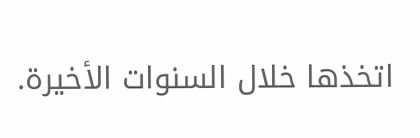اتخذها خلال السنوات الأخيرة.